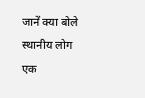जानें क्या बोले स्थानीय लोग
एक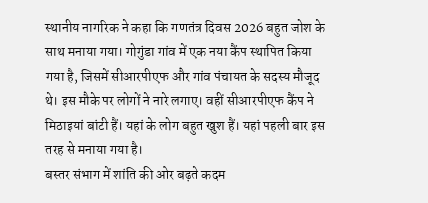स्थानीय नागरिक ने कहा कि गणतंत्र दिवस 2026 बहुत जोश के साथ मनाया गया। गोगुंडा गांव में एक नया कैंप स्थापित किया गया है, जिसमें सीआरपीएफ और गांव पंचायत के सदस्य मौजूद थे। इस मौके पर लोगों ने नारे लगाए। वहीं सीआरपीएफ कैंप ने मिठाइयां बांटी हैं। यहां के लोग बहुत खुश हैं। यहां पहली बार इस तरह से मनाया गया है।
बस्तर संभाग में शांति की ओर बढ़ते कदम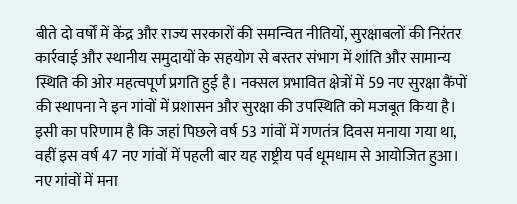बीते दो वर्षों में केंद्र और राज्य सरकारों की समन्वित नीतियों, सुरक्षाबलों की निरंतर कार्रवाई और स्थानीय समुदायों के सहयोग से बस्तर संभाग में शांति और सामान्य स्थिति की ओर महत्वपूर्ण प्रगति हुई है। नक्सल प्रभावित क्षेत्रों में 59 नए सुरक्षा कैंपों की स्थापना ने इन गांवों में प्रशासन और सुरक्षा की उपस्थिति को मजबूत किया है। इसी का परिणाम है कि जहां पिछले वर्ष 53 गांवों में गणतंत्र दिवस मनाया गया था, वहीं इस वर्ष 47 नए गांवों में पहली बार यह राष्ट्रीय पर्व धूमधाम से आयोजित हुआ।
नए गांवों में मना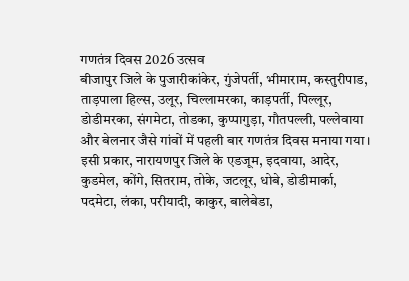गणतंत्र दिवस 2026 उत्सव
बीजापुर जिले के पुजारीकांकेर, गुंजेपर्ती, भीमाराम, कस्तुरीपाड, ताड़पाला हिल्स, उलूर, चिल्लामरका, काड़पर्ती, पिल्लूर, डोडीमरका, संगमेटा, तोडका, कुप्पागुड़ा, गौतपल्ली, पल्लेवाया और बेलनार जैसे गांवों में पहली बार गणतंत्र दिवस मनाया गया। इसी प्रकार, नारायणपुर जिले के एडजूम, इदवाया, आदेर, कुडमेल, कोंगे, सितराम, तोके, जटलूर, धोबे, डोडीमार्का, पदमेटा, लंका, परीयादी, काकुर, बालेबेडा,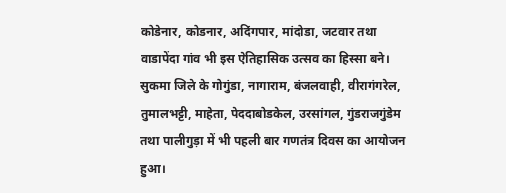कोडेनार, कोडनार, अदिंगपार, मांदोडा, जटवार तथा वाडापेंदा गांव भी इस ऐतिहासिक उत्सव का हिस्सा बने। सुकमा जिले के गोगुंडा, नागाराम, बंजलवाही, वीरागंगरेल, तुमालभट्टी, माहेता, पेददाबोडकेल, उरसांगल, गुंडराजगुंडेम तथा पालीगुड़ा में भी पहली बार गणतंत्र दिवस का आयोजन हुआ।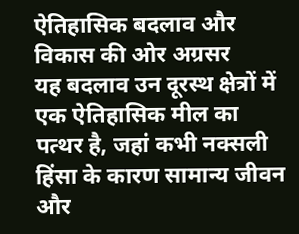ऐतिहासिक बदलाव और विकास की ओर अग्रसर
यह बदलाव उन दूरस्थ क्षेत्रों में एक ऐतिहासिक मील का पत्थर है, जहां कभी नक्सली हिंसा के कारण सामान्य जीवन और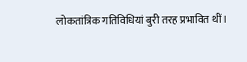लोकतांत्रिक गतिविधियां बुरी तरह प्रभावित थीं।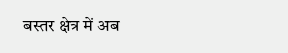बस्तर क्षेत्र में अब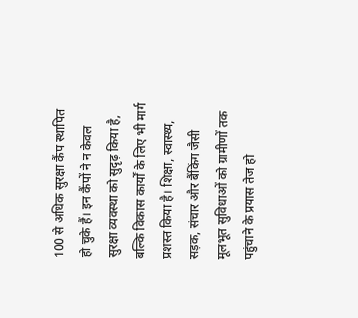100 से अधिक सुरक्षा कैंप स्थापित हो चुके हैं। इन कैंपों ने न केवल सुरक्षा व्यवस्था को सुदृढ़ किया है, बल्कि विकास कार्यों के लिए भी मार्ग प्रशस्त किया है। शिक्षा, स्वास्थ्य, सड़क, संचार और बैंकिंग जैसी मूलभूत सुविधाओं को ग्रामीणों तक पहुंचाने के प्रयास तेज हो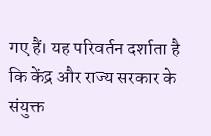गए हैं। यह परिवर्तन दर्शाता है कि केंद्र और राज्य सरकार के संयुक्त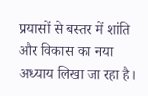प्रयासों से बस्तर में शांति और विकास का नया अध्याय लिखा जा रहा है।